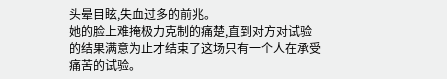头晕目眩,失血过多的前兆。
她的脸上难掩极力克制的痛楚,直到对方对试验的结果满意为止才结束了这场只有一个人在承受痛苦的试验。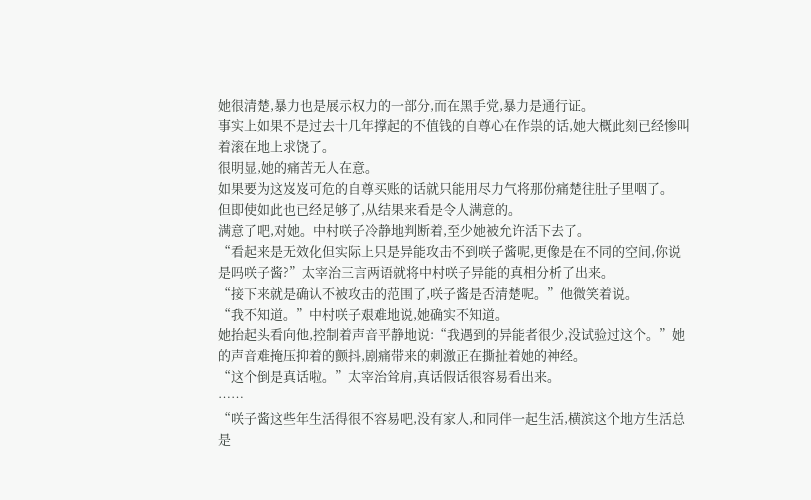她很清楚,暴力也是展示权力的一部分,而在黑手党,暴力是通行证。
事实上如果不是过去十几年撑起的不值钱的自尊心在作祟的话,她大概此刻已经惨叫着滚在地上求饶了。
很明显,她的痛苦无人在意。
如果要为这岌岌可危的自尊买账的话就只能用尽力气将那份痛楚往肚子里咽了。
但即使如此也已经足够了,从结果来看是令人满意的。
满意了吧,对她。中村咲子冷静地判断着,至少她被允许活下去了。
“看起来是无效化但实际上只是异能攻击不到咲子酱呢,更像是在不同的空间,你说是吗咲子酱?”太宰治三言两语就将中村咲子异能的真相分析了出来。
“接下来就是确认不被攻击的范围了,咲子酱是否清楚呢。”他微笑着说。
“我不知道。”中村咲子艰难地说,她确实不知道。
她抬起头看向他,控制着声音平静地说:“我遇到的异能者很少,没试验过这个。”她的声音难掩压抑着的颤抖,剧痛带来的刺激正在撕扯着她的神经。
“这个倒是真话啦。”太宰治耸肩,真话假话很容易看出来。
……
“咲子酱这些年生活得很不容易吧,没有家人,和同伴一起生活,横滨这个地方生活总是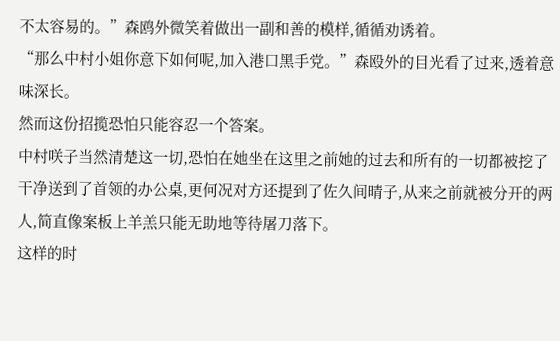不太容易的。”森鸥外微笑着做出一副和善的模样,循循劝诱着。
“那么中村小姐你意下如何呢,加入港口黑手党。”森殴外的目光看了过来,透着意味深长。
然而这份招揽恐怕只能容忍一个答案。
中村咲子当然清楚这一切,恐怕在她坐在这里之前她的过去和所有的一切都被挖了干净送到了首领的办公桌,更何况对方还提到了佐久间晴子,从来之前就被分开的两人,简直像案板上羊羔只能无助地等待屠刀落下。
这样的时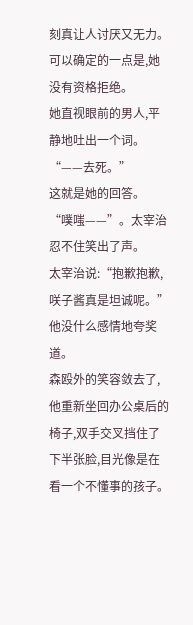刻真让人讨厌又无力。
可以确定的一点是,她没有资格拒绝。
她直视眼前的男人,平静地吐出一个词。
“——去死。”
这就是她的回答。
“噗嗤——”。太宰治忍不住笑出了声。
太宰治说:“抱歉抱歉,咲子酱真是坦诚呢。”他没什么感情地夸奖道。
森殴外的笑容敛去了,他重新坐回办公桌后的椅子,双手交叉挡住了下半张脸,目光像是在看一个不懂事的孩子。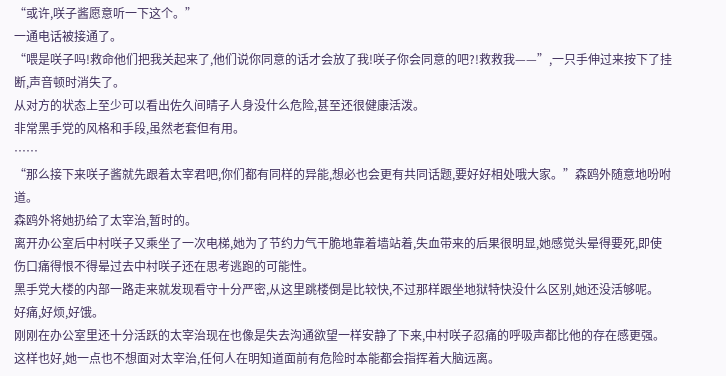“或许,咲子酱愿意听一下这个。”
一通电话被接通了。
“喂是咲子吗!救命他们把我关起来了,他们说你同意的话才会放了我!咲子你会同意的吧?!救救我——”,一只手伸过来按下了挂断,声音顿时消失了。
从对方的状态上至少可以看出佐久间晴子人身没什么危险,甚至还很健康活泼。
非常黑手党的风格和手段,虽然老套但有用。
……
“那么接下来咲子酱就先跟着太宰君吧,你们都有同样的异能,想必也会更有共同话题,要好好相处哦大家。”森鸥外随意地吩咐道。
森鸥外将她扔给了太宰治,暂时的。
离开办公室后中村咲子又乘坐了一次电梯,她为了节约力气干脆地靠着墙站着,失血带来的后果很明显,她感觉头晕得要死,即使伤口痛得恨不得晕过去中村咲子还在思考逃跑的可能性。
黑手党大楼的内部一路走来就发现看守十分严密,从这里跳楼倒是比较快,不过那样跟坐地狱特快没什么区别,她还没活够呢。
好痛,好烦,好饿。
刚刚在办公室里还十分活跃的太宰治现在也像是失去沟通欲望一样安静了下来,中村咲子忍痛的呼吸声都比他的存在感更强。
这样也好,她一点也不想面对太宰治,任何人在明知道面前有危险时本能都会指挥着大脑远离。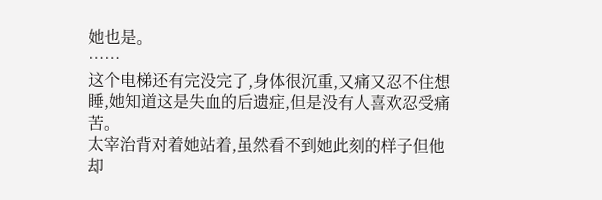她也是。
……
这个电梯还有完没完了,身体很沉重,又痛又忍不住想睡,她知道这是失血的后遗症,但是没有人喜欢忍受痛苦。
太宰治背对着她站着,虽然看不到她此刻的样子但他却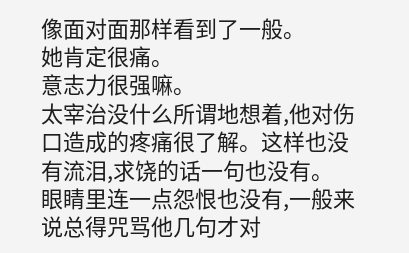像面对面那样看到了一般。
她肯定很痛。
意志力很强嘛。
太宰治没什么所谓地想着,他对伤口造成的疼痛很了解。这样也没有流泪,求饶的话一句也没有。
眼睛里连一点怨恨也没有,一般来说总得咒骂他几句才对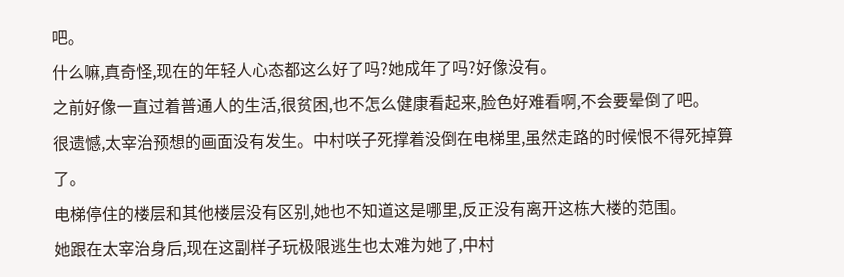吧。
什么嘛,真奇怪,现在的年轻人心态都这么好了吗?她成年了吗?好像没有。
之前好像一直过着普通人的生活,很贫困,也不怎么健康看起来,脸色好难看啊,不会要晕倒了吧。
很遗憾,太宰治预想的画面没有发生。中村咲子死撑着没倒在电梯里,虽然走路的时候恨不得死掉算了。
电梯停住的楼层和其他楼层没有区别,她也不知道这是哪里,反正没有离开这栋大楼的范围。
她跟在太宰治身后,现在这副样子玩极限逃生也太难为她了,中村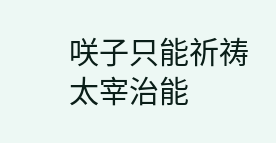咲子只能祈祷太宰治能